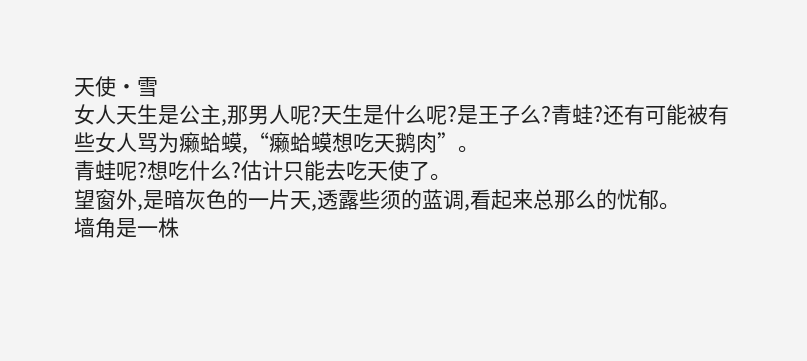天使•雪
女人天生是公主,那男人呢?天生是什么呢?是王子么?青蛙?还有可能被有些女人骂为癞蛤蟆,“癞蛤蟆想吃天鹅肉”。
青蛙呢?想吃什么?估计只能去吃天使了。
望窗外,是暗灰色的一片天,透露些须的蓝调,看起来总那么的忧郁。
墙角是一株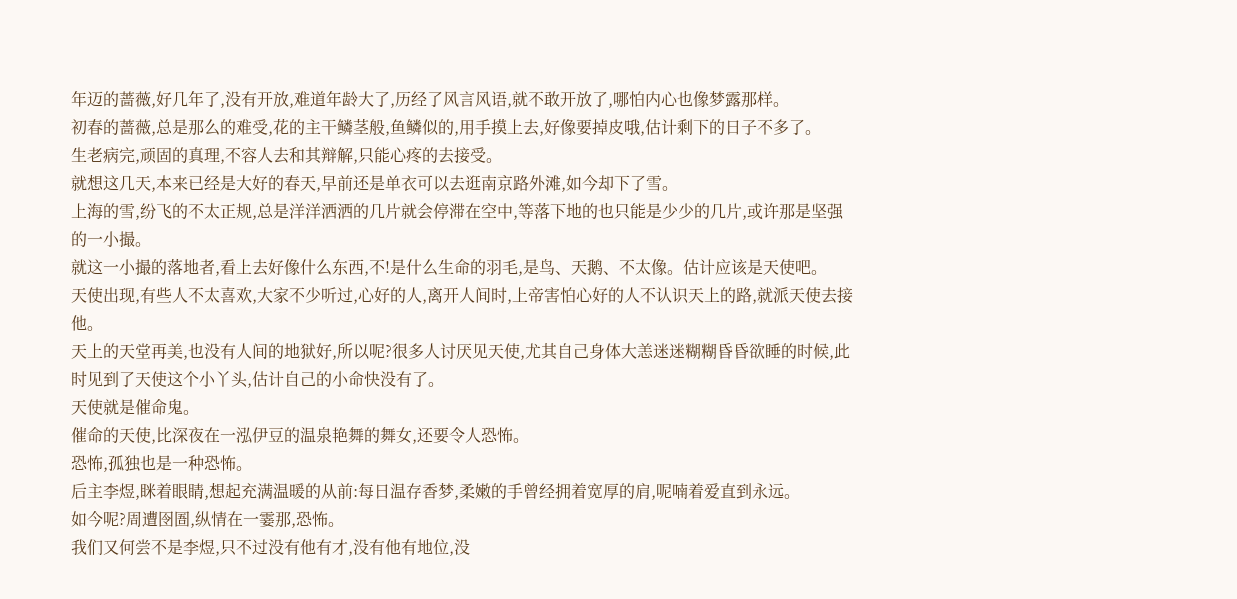年迈的蔷薇,好几年了,没有开放,难道年龄大了,历经了风言风语,就不敢开放了,哪怕内心也像梦露那样。
初春的蔷薇,总是那么的难受,花的主干鳞茎般,鱼鳞似的,用手摸上去,好像要掉皮哦,估计剩下的日子不多了。
生老病完,顽固的真理,不容人去和其辩解,只能心疼的去接受。
就想这几天,本来已经是大好的春天,早前还是单衣可以去逛南京路外滩,如今却下了雪。
上海的雪,纷飞的不太正规,总是洋洋洒洒的几片就会停滞在空中,等落下地的也只能是少少的几片,或许那是坚强的一小撮。
就这一小撮的落地者,看上去好像什么东西,不!是什么生命的羽毛,是鸟、天鹅、不太像。估计应该是天使吧。
天使出现,有些人不太喜欢,大家不少听过,心好的人,离开人间时,上帝害怕心好的人不认识天上的路,就派天使去接他。
天上的天堂再美,也没有人间的地狱好,所以呢?很多人讨厌见天使,尤其自己身体大恙迷迷糊糊昏昏欲睡的时候,此时见到了天使这个小丫头,估计自己的小命快没有了。
天使就是催命鬼。
催命的天使,比深夜在一泓伊豆的温泉艳舞的舞女,还要令人恐怖。
恐怖,孤独也是一种恐怖。
后主李煜,眯着眼睛,想起充满温暖的从前:每日温存香梦,柔嫩的手曾经拥着宽厚的肩,呢喃着爱直到永远。
如今呢?周遭囹圄,纵情在一霎那,恐怖。
我们又何尝不是李煜,只不过没有他有才,没有他有地位,没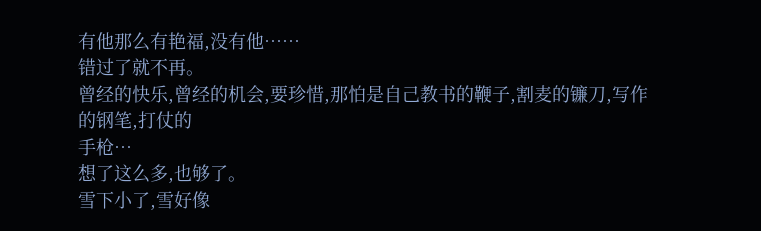有他那么有艳福,没有他……
错过了就不再。
曾经的快乐,曾经的机会,要珍惜,那怕是自己教书的鞭子,割麦的镰刀,写作的钢笔,打仗的
手枪…
想了这么多,也够了。
雪下小了,雪好像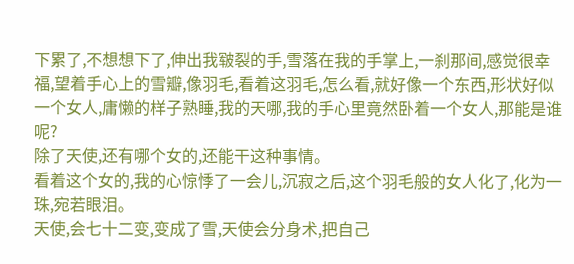下累了,不想想下了,伸出我皲裂的手,雪落在我的手掌上,一刹那间,感觉很幸福,望着手心上的雪瓣,像羽毛,看着这羽毛,怎么看,就好像一个东西,形状好似一个女人,庸懒的样子熟睡,我的天哪,我的手心里竟然卧着一个女人,那能是谁呢?
除了天使,还有哪个女的,还能干这种事情。
看着这个女的,我的心惊悸了一会儿,沉寂之后,这个羽毛般的女人化了,化为一珠,宛若眼泪。
天使,会七十二变,变成了雪,天使会分身术,把自己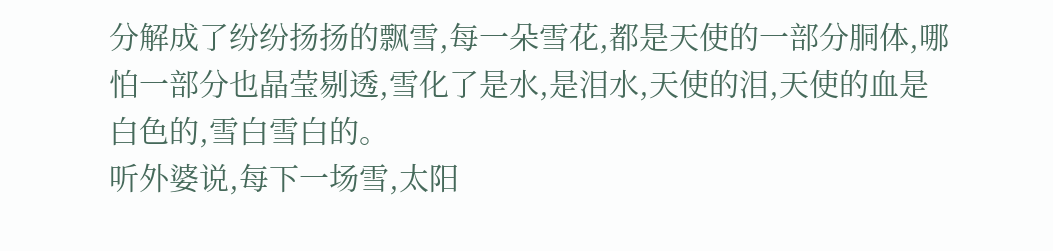分解成了纷纷扬扬的飘雪,每一朵雪花,都是天使的一部分胴体,哪怕一部分也晶莹剔透,雪化了是水,是泪水,天使的泪,天使的血是白色的,雪白雪白的。
听外婆说,每下一场雪,太阳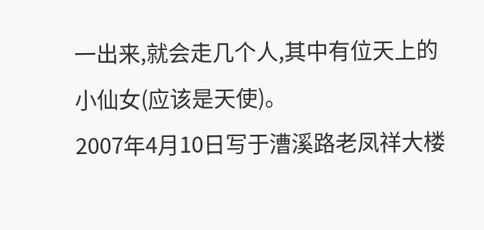一出来,就会走几个人,其中有位天上的小仙女(应该是天使)。
2007年4月10日写于漕溪路老凤祥大楼